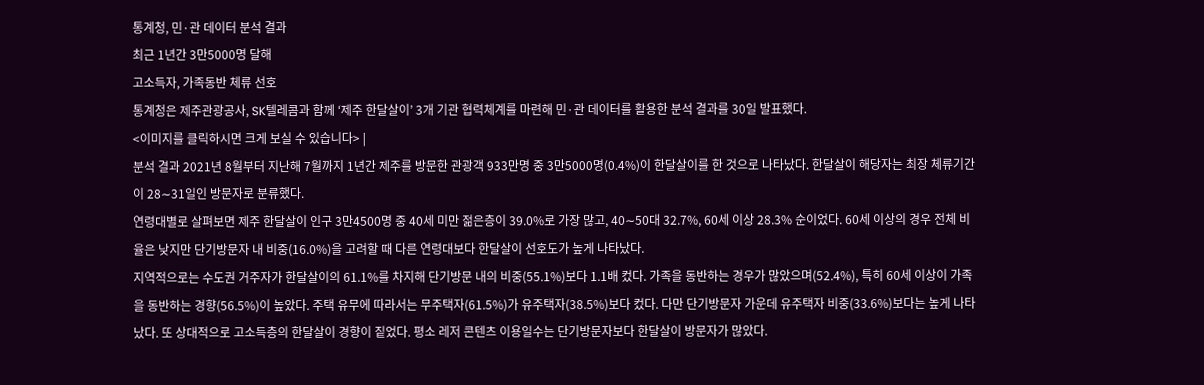통계청, 민·관 데이터 분석 결과
최근 1년간 3만5000명 달해
고소득자, 가족동반 체류 선호
통계청은 제주관광공사, SK텔레콤과 함께 ‘제주 한달살이’ 3개 기관 협력체계를 마련해 민·관 데이터를 활용한 분석 결과를 30일 발표했다.
<이미지를 클릭하시면 크게 보실 수 있습니다> |
분석 결과 2021년 8월부터 지난해 7월까지 1년간 제주를 방문한 관광객 933만명 중 3만5000명(0.4%)이 한달살이를 한 것으로 나타났다. 한달살이 해당자는 최장 체류기간이 28∼31일인 방문자로 분류했다.
연령대별로 살펴보면 제주 한달살이 인구 3만4500명 중 40세 미만 젊은층이 39.0%로 가장 많고, 40∼50대 32.7%, 60세 이상 28.3% 순이었다. 60세 이상의 경우 전체 비율은 낮지만 단기방문자 내 비중(16.0%)을 고려할 때 다른 연령대보다 한달살이 선호도가 높게 나타났다.
지역적으로는 수도권 거주자가 한달살이의 61.1%를 차지해 단기방문 내의 비중(55.1%)보다 1.1배 컸다. 가족을 동반하는 경우가 많았으며(52.4%), 특히 60세 이상이 가족을 동반하는 경향(56.5%)이 높았다. 주택 유무에 따라서는 무주택자(61.5%)가 유주택자(38.5%)보다 컸다. 다만 단기방문자 가운데 유주택자 비중(33.6%)보다는 높게 나타났다. 또 상대적으로 고소득층의 한달살이 경향이 짙었다. 평소 레저 콘텐츠 이용일수는 단기방문자보다 한달살이 방문자가 많았다.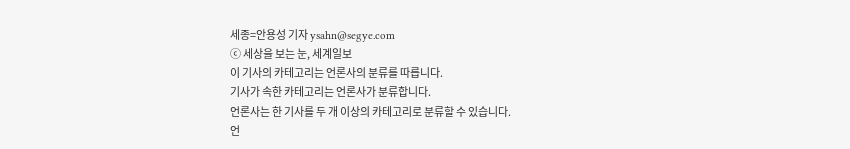세종=안용성 기자 ysahn@segye.com
ⓒ 세상을 보는 눈, 세계일보
이 기사의 카테고리는 언론사의 분류를 따릅니다.
기사가 속한 카테고리는 언론사가 분류합니다.
언론사는 한 기사를 두 개 이상의 카테고리로 분류할 수 있습니다.
언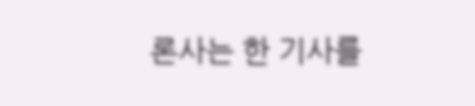론사는 한 기사를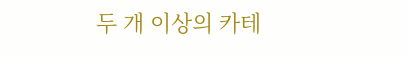두 개 이상의 카테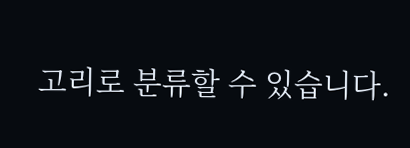고리로 분류할 수 있습니다.